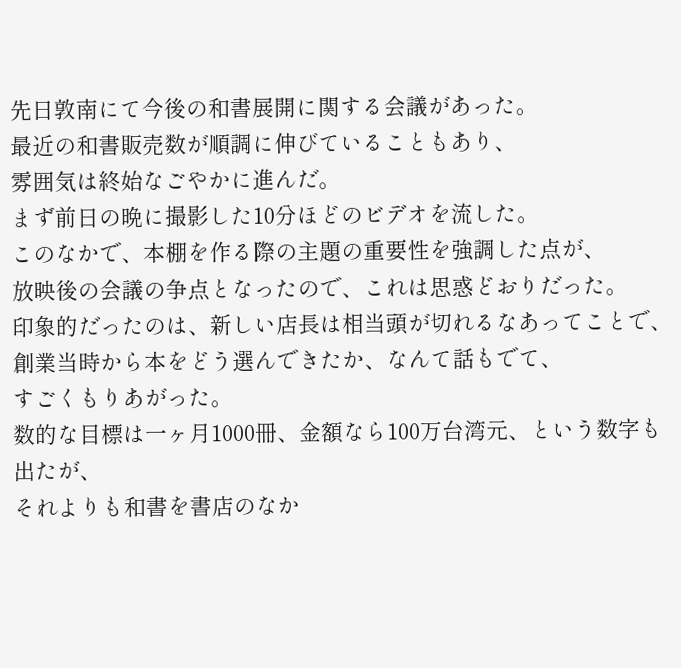先日敦南にて今後の和書展開に関する会議があった。
最近の和書販売数が順調に伸びていることもあり、
雰囲気は終始なごやかに進んだ。
まず前日の晩に撮影した10分ほどのビデオを流した。
このなかで、本棚を作る際の主題の重要性を強調した点が、
放映後の会議の争点となったので、これは思惑どおりだった。
印象的だったのは、新しい店長は相当頭が切れるなあってことで、
創業当時から本をどう選んできたか、なんて話もでて、
すごくもりあがった。
数的な目標は一ヶ月1000冊、金額なら100万台湾元、という数字も出たが、
それよりも和書を書店のなか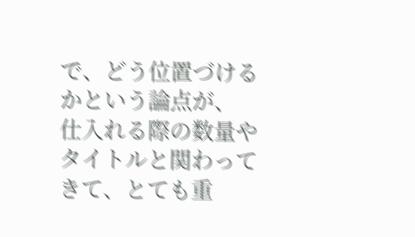で、どう位置づけるかという論点が、
仕入れる際の数量やタイトルと関わってきて、とても重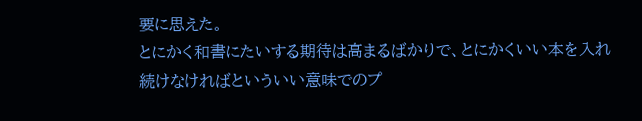要に思えた。
とにかく和書にたいする期待は高まるばかりで、とにかくいい本を入れ続けなければといういい意味でのプ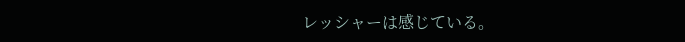レッシャーは感じている。